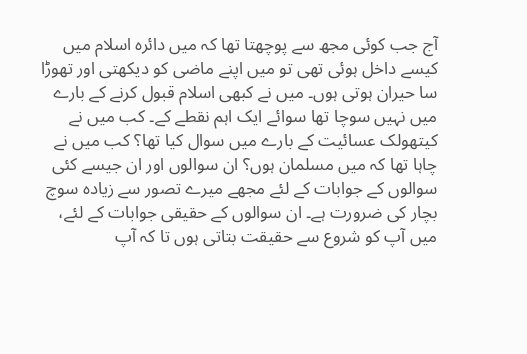آج جب کوئی مجھ سے پوچھتا تھا کہ میں دائرہ اسلام میں کیسے داخل ہوئی تھی تو میں اپنے ماضی کو دیکھتی اور تھوڑا سا حیران ہوتی ہوں۔ میں نے کبھی اسلام قبول کرنے کے بارے میں نہیں سوچا تھا سوائے ایک اہم نقطے کے۔ کب میں نے کیتھولک عسائیت کے بارے میں سوال کیا تھا؟ کب میں نے چاہا تھا کہ میں مسلمان ہوں؟ ان سوالوں اور ان جیسے کئی سوالوں کے جوابات کے لئے مجھے میرے تصور سے زیادہ سوچ بچار کی ضرورت ہے۔ ان سوالوں کے حقیقی جوابات کے لئے، میں آپ کو شروع سے حقیقت بتاتی ہوں تا کہ آپ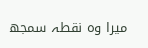میرا وہ نقطہ سمجھ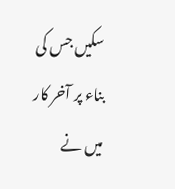سکیں جس کی بناء پر آخر کار میں نے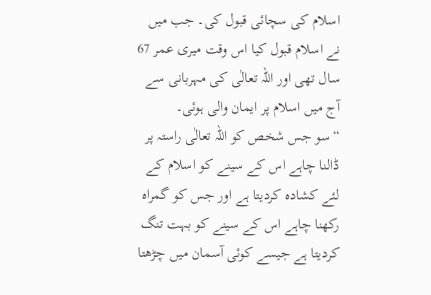اسلام کی سچائی قبول کی۔ جب میں نے اسلام قبول کیا اس وقت میری عمر 67 سال تھی اور اللہ تعالٰی کی مہربانی سے آج میں اسلام پر ایمان والی ہوئی۔
“سو جس شخص کو اللہ تعالٰی راستہ پر ڈالنا چاہے اس کے سینے کو اسلام کے لئے کشادہ کردیتا ہے اور جس کو گمراہ رکھنا چاہے اس کے سینے کو بہت تنگ کردیتا ہے جیسے کوئی آسمان میں چڑھتا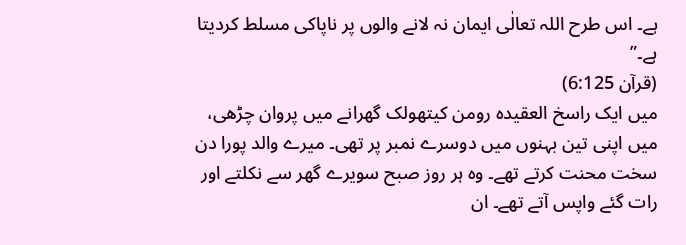ہے۔ اس طرح اللہ تعالٰی ایمان نہ لانے والوں پر ناپاکی مسلط کردیتا ہے۔”
(قرآن 6:125)
میں ایک راسخ العقیدہ رومن کیتھولک گھرانے میں پروان چڑھی، میں اپنی تین بہنوں میں دوسرے نمبر پر تھی۔ میرے والد پورا دن سخت محنت کرتے تھے۔ وہ ہر روز صبح سویرے گھر سے نکلتے اور رات گئے واپس آتے تھے۔ ان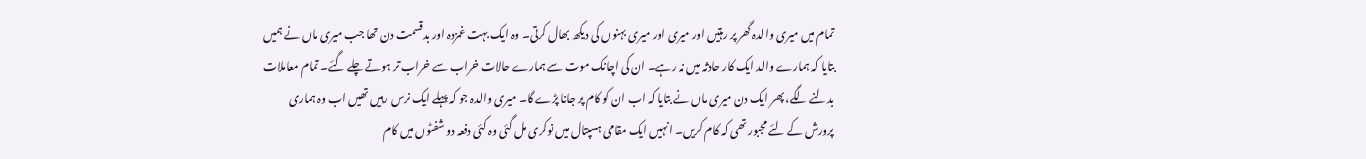تمام میں میری والدہ گھر پر رہتیں اور میری اور میری بہنوں کی دیکھ بھال کرتی۔ وہ ایک بہت غمزدہ اور بدقسمت دن تھا جب میری ماں نے ہمیں بتایا کہ ہمارے والد ایک کار حادثہ میں نہ رہے۔ ان کی اچانک موت سے ہمارے حالات خراب سے خراب تر ہوتے چلے گئے۔ تمام معاملات بدلنے لگے، پھر ایک دن میری ماں نے بتایا کہ اب ان کو کام پر جانا پڑے گا۔ میری والدہ جو کہ پہلے ایک نرس رہیں تھیں اب وہ ہماری پرورش کے لئے مجبور تھی کہ کام کریں۔ انہیں ایک مقامی ہسپتال میں نوکری مل گئی وہ کئی دفعہ دو شفٹوں میں کام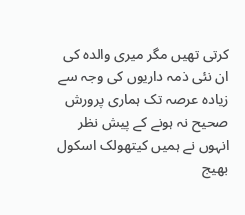کرتی تھیں مگر میری والدہ کی ان نئی ذمہ داریوں کی وجہ سے زیادہ عرصہ تک ہماری پرورش صحیح نہ ہونے کے پیش نظر انہوں نے ہمیں کیتھولک اسکول بھیج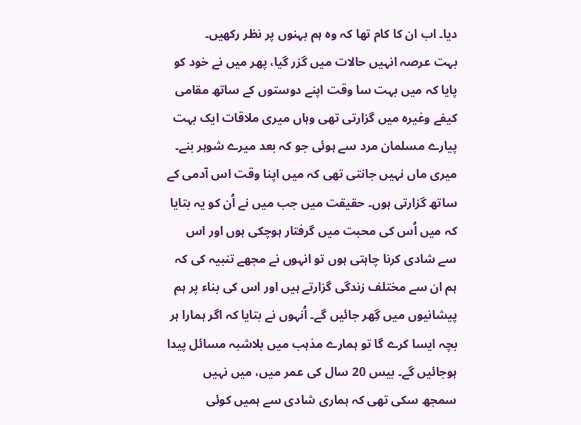دیا۔ اب ان کا کام تھا کہ وہ ہم بہنوں پر نظر رکھیں۔
بہت عرصہ انہیں حالات میں گزر گیا، پھر میں نے خود کو پایا کہ میں بہت سا وقت اپنے دوستوں کے ساتھ مقامی کیفے وغیرہ میں گزارتی تھی وہاں میری ملاقات ایک بہت پیارے مسلمان مرد سے ہوئی جو کہ بعد میرے شوہر بنے۔ میری ماں نہیں جانتی تھی کہ میں اپنا وقت اس آدمی کے ساتھ گزارتی ہوں۔ حقیقت میں جب میں نے اُن کو یہ بتایا کہ میں اُس کی محبت میں گرفتار ہوچکی ہوں اور اس سے شادی کرنا چاہتی ہوں تو انہوں نے مجھے تنبیہ کی کہ ہم ان سے مختلف زندگی گزارتے ہیں اور اس کی بناء پر ہم پیشانیوں میں گِھر جائیں گے۔ اُنہوں نے بتایا کہ اگر ہمارا ہر بچہ ایسا کرے گا تو ہمارے مذہب میں بلاشبہ مسائل پیدا ہوجائیں گے۔ بیس 20 سال کی عمر میں، میں نہیں سمجھ سکی تھی کہ ہماری شادی سے ہمیں کوئی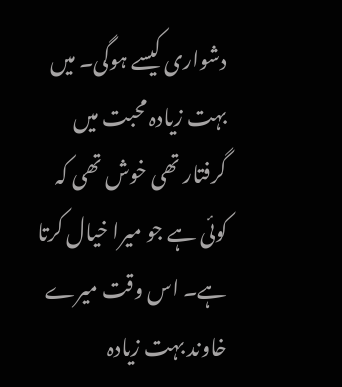دشواری کیسے ہوگی۔ میں بہت زیادہ محبت میں گرفتار تھی خوش تھی کہ کوئی ہے جو میرا خیال کرتا ہے۔ اس وقت میرے خاوند بہت زیادہ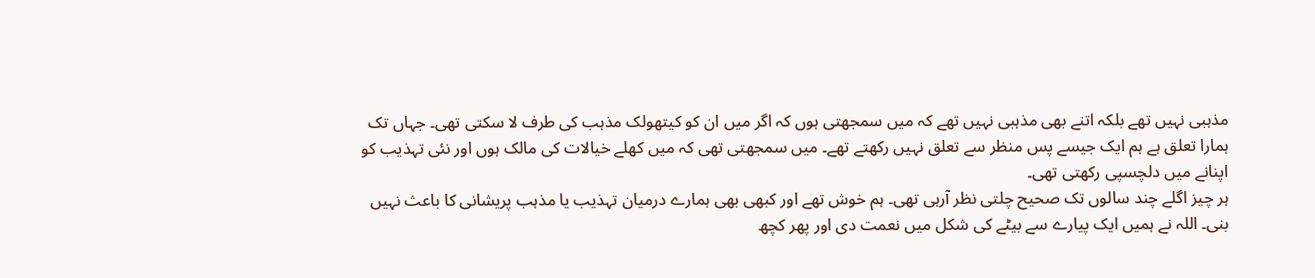مذہبی نہیں تھے بلکہ اتنے بھی مذہبی نہیں تھے کہ میں سمجھتی ہوں کہ اگر میں ان کو کیتھولک مذہب کی طرف لا سکتی تھی۔ جہاں تک ہمارا تعلق ہے ہم ایک جیسے پس منظر سے تعلق نہیں رکھتے تھے۔ میں سمجھتی تھی کہ میں کھلے خیالات کی مالک ہوں اور نئی تہذیب کو اپنانے میں دلچسپی رکھتی تھی۔
ہر چیز اگلے چند سالوں تک صحیح چلتی نظر آرہی تھی۔ ہم خوش تھے اور کبھی بھی ہمارے درمیان تہذیب یا مذہب پریشانی کا باعث نہیں بنی۔ اللہ نے ہمیں ایک پیارے سے بیٹے کی شکل میں نعمت دی اور پھر کچھ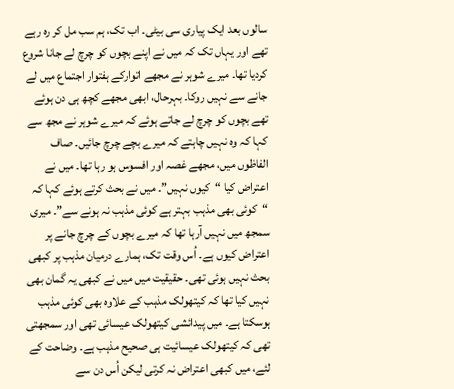سالوں بعد ایک پیاری سی بیٹی۔ اب تک، ہم سب مل کر رہ رہے تھے اور یہاں تک کہ میں نے اپنے بچوں کو چرچ لے جانا شروع کردیا تھا۔ میرے شوہر نے مجھے اتوارکے ہفتوار اجتماع میں لے جانے سے نہیں روکا۔ بہرحال، ابھی مجھے کچھ ہی دن ہوئے تھے بچوں کو چرچ لے جاتے ہوئے کہ میرے شوہر نے مجھ سے کہا کہ وہ نہیں چاہتے کہ میرے بچے چرچ جائیں۔ صاف الفاظوں میں، مجھے غصہ اور افسوس ہو رہا تھا۔ میں نے اعتراض کیا “کیوں نہیں”۔ میں نے بحث کرتے ہوئے کہا کہ “کوئی بھی مذہب بہتر ہے کوئی مذہب نہ ہونے سے”۔ میری سمجھ میں نہیں آرہا تھا کہ میرے بچوں کے چرچ جانے پر اعتراض کیوں ہے۔ اُس وقت تک، ہمارے درمیان مذہب پر کبھی بحث نہیں ہوئی تھی۔ حقیقیت میں میں نے کبھی یہ گمان بھی نہیں کیا تھا کہ کیتھولک مذہب کے علاوہ بھی کوئی مذہب ہوسکتا ہے۔ میں پیدائشی کیتھولک عیسائی تھی اور سمجھتی تھی کہ کیتھولک عیسائیت ہی صحیح مذہب ہے۔ وضاحت کے لئے، میں کبھی اعتراض نہ کرتی لیکن اُس دن سے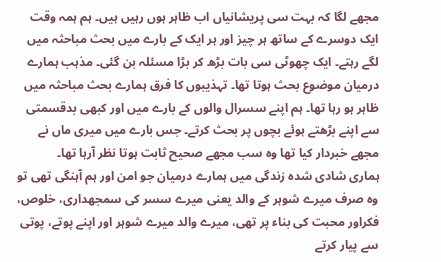مجھے لگا کہ بہت سی پریشانیاں اب ظاہر ہوں رہیں ہیں۔ ہم ہمہ وقت ایک دوسرے کے ساتھ ہر چیز اور ہر ایک کے بارے میں بحث مباحثہ میں لگے رہتے۔ ایک چھوٹی سی بات بڑھ کر بڑا مسئلہ بن گئی۔ مذہب ہمارے درمیان موضوع بحث ہوتا تھا۔ تہذیبوں کا فرق ہمارے بحث مباحثہ میں ظاہر ہو رہا تھا۔ ہم اپنے سسرال والوں کے بارے میں اور کبھی بدقسمتی سے اپنے بڑھتے ہوئے بچوں پر بحث کرتے۔ جس بارے میں میری ماں نے مجھے خبردار کیا تھا وہ سب مجھے صحیح ثابت ہوتا نظر آرہا تھا۔
ہماری شادی شدہ زندگی میں ہمارے درمیان جو امن اور ہم آہنگی تھی تو وہ صرف میرے شوہر کے والد یعنی میرے سسر کی سمجھداری، خلوص، فکراور محبت کی بناء پر تھی، میرے والد میرے شوہر اور اپنے پوتے، پوتی سے پیار کرتے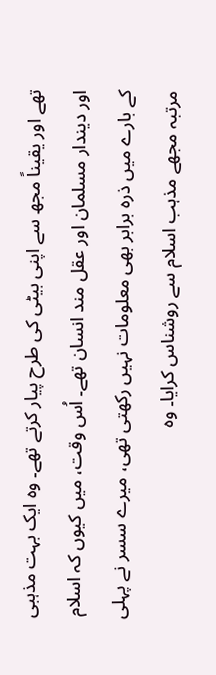تھے اور یقیناً مجھ سے اپنی بیٹی کی طرح پیار کرتے تھے۔ وہ ایک بہت مذہبی اور دیندار مسلمان اور عقل مند انسان تھے۔ اُس وقت، میں کیوں کہ اسلام کے بارے میں ذرہ برابر بھی معلومات نہیں رکھتی تھی، میرے سسر نے پہلی مرتبہ مجھے مذہب اسلام سے روشناس کرایا۔ وہ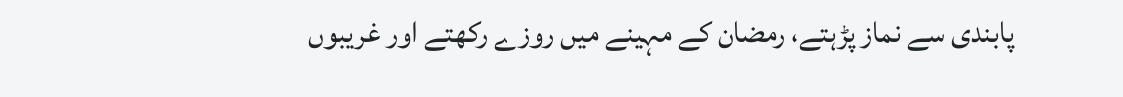پابندی سے نماز پڑہتے، رمضان کے مہینے میں روزے رکھتے اور غریبوں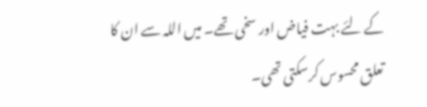کے لئے بہت فیاض اور سخی تھے۔ میں اللہ سے ان کا تعلق محسوس کرسکتی تھی۔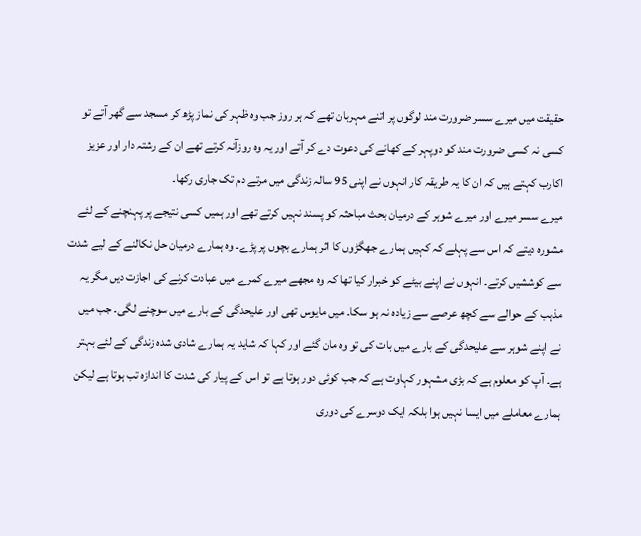حقیقت میں میرے سسر ضرورت مند لوگوں پر اتنے مہربان تھے کہ ہر روز جب وہ ظہر کی نماز پڑھ کر مسجد سے گھر آتے تو کسی نہ کسی ضرورت مند کو دوپہر کے کھانے کی دعوت دے کر آتے اور یہ وہ روزآنہ کرتے تھے ان کے رشتہ دار اور عزیز اکارب کہتے ہیں کہ ان کا یہ طریقہ کار انہوں نے اپنی 95 سالہ زندگی میں مرتے دم تک جاری رکھا۔
میرے سسر میرے اور میرے شوہر کے درمیان بحث مباحثہ کو پسند نہیں کرتے تھے اور ہمیں کسی نتیجے پر پہنچنے کے لئے مشورہ دیتے کہ اس سے پہلے کہ کہیں ہمارے جھگڑوں کا اثر ہمارے بچوں پر پڑے۔ وہ ہمارے درمیان حل نکالنے کے لیے شدت سے کوششیں کرتے۔ انہوں نے اپنے بیٹے کو خبرار کیا تھا کہ وہ مجھے میرے کمرے میں عبادت کرنے کی اجازت دیں مگر یہ مذہب کے حوالے سے کچھ عرصے سے زیادہ نہ ہو سکا۔ میں مایوس تھی اور علیحدگی کے بارے میں سوچنے لگی۔ جب میں نے اپنے شوہر سے علیحدگی کے بارے میں بات کی تو وہ مان گئے اور کہا کہ شاید یہ ہمارے شادی شدہ زندگی کے لئے بہتر ہے۔ آپ کو معلوم ہے کہ بڑی مشہور کہاوت ہے کہ جب کوئی دور ہوتا ہے تو اس کے پیار کی شدت کا اندازہ تب ہوتا ہے لیکن ہمارے معاملے میں ایسا نہیں ہوا بلکہ ایک دوسرے کی دوری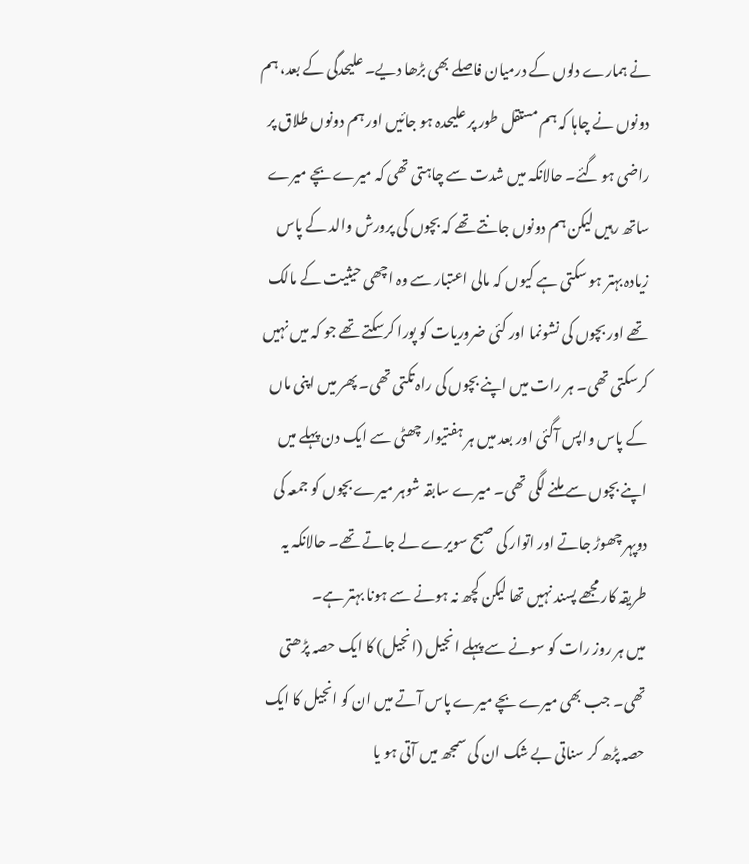نے ہمارے دلوں کے درمیان فاصلے بھی بڑھا دیے۔ علیحدگی کے بعد، ہم دونوں نے چاہا کہ ہم مستقل طور پر علیحدہ ہو جائیں اور ہم دونوں طلاق پر راضی ہو گئے۔ حالانکہ میں شدت سے چاہتی تھی کہ میرے بچے میرے ساتھ رہیں لیکن ہم دونوں جانتے تھے کہ بچوں کی پرورش والد کے پاس زیادہ بہتر ہو سکتی ہے کیوں کہ مالی اعتبار سے وہ اچھی حیثیت کے مالک تھے اور بچوں کی نشونما اور کئی ضروریات کو پورا کرسکتے تھے جو کہ میں نہیں کرسکتی تھی۔ ہر رات میں اپنے بچوں کی راہ تکتی تھی۔ پھر میں اپنی ماں کے پاس واپس آگئی اور بعد میں ہر ہفتیوار چھٹی سے ایک دن پہلے میں اپنے بچوں سے ملنے لگی تھی۔ میرے سابقہ شوہر میرے بچوں کو جمعہ کی دوپہر چھوڑ جاتے اور اتوار کی صبح سویرے لے جاتے تھے۔ حالانکہ یہ طریقہ کار مجھے پسند نہیں تھا لیکن کچھ نہ ہونے سے ہونا بہتر ہے۔
میں ہر روز رات کو سونے سے پہلے انجیل (انجیل) کا ایک حصہ پڑھتی تھی۔ جب بھی میرے بچے میرے پاس آتے میں ان کو انجیل کا ایک حصہ پڑھ کر سناتی بے شک ان کی سمجھ میں آتی ہو یا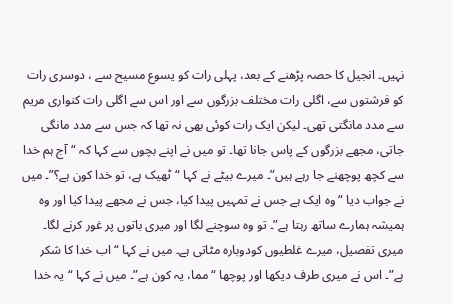نہیں۔ انجیل کا حصہ پڑھنے کے بعد، پہلی رات کو یسوع مسیح سے ، دوسری رات کو فرشتوں سے، اگلی رات مختلف بزرگوں سے اور اس سے اگلی رات کنواری مریم سے مدد مانگتی تھی۔ لیکن ایک رات کوئی بھی نہ تھا کہ جس سے مدد مانگی جاتی، مجھے بزرگوں کے پاس جانا تھا۔ تو میں نے اپنے بچوں سے کہا کہ “آج ہم خدا سے کچھ پوچھنے جا رہے ہیں”۔ میرے بیٹے نے کہا “ٹھیک ہے، تو خدا کون ہے؟”۔ میں نے جواب دیا “وہ ایک ہے جس نے تمہیں پیدا کیا، جس نے مجھے پیدا کیا اور وہ ہمیشہ ہمارے ساتھ رہتا ہے”۔ تو وہ سوچنے لگا اور میری باتوں پر غور کرنے لگا۔ میری تفصیل، میرے غلطیوں کودوبارہ مٹاتی ہے۔ میں نے کہا “اب خدا کا شکر ہے”۔ اس نے میری طرف دیکھا اور پوچھا “مما، یہ کون ہے”۔ میں نے کہا “یہ خدا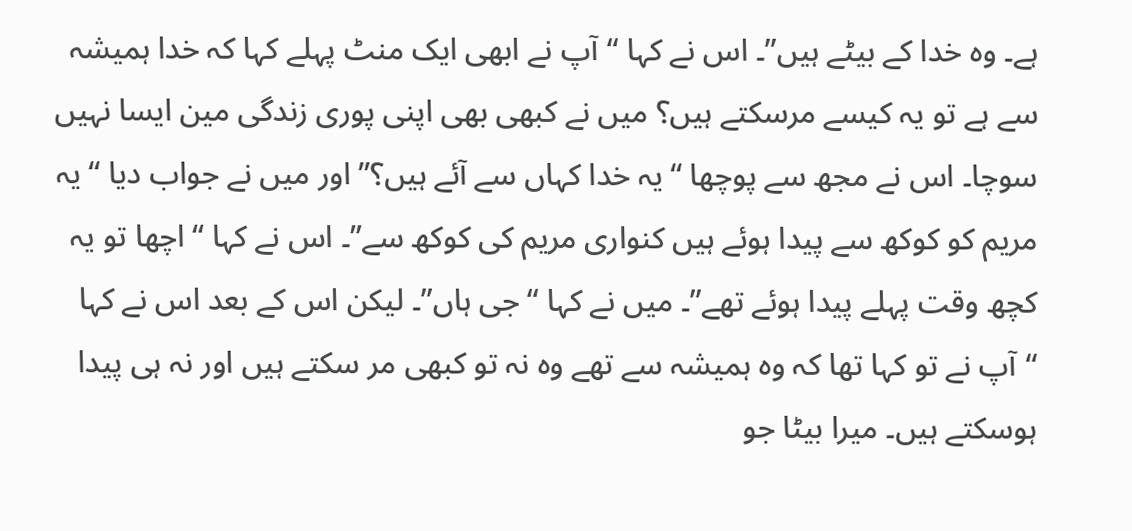ہے۔ وہ خدا کے بیٹے ہیں”۔ اس نے کہا “آپ نے ابھی ایک منٹ پہلے کہا کہ خدا ہمیشہ سے ہے تو یہ کیسے مرسکتے ہیں؟ میں نے کبھی بھی اپنی پوری زندگی مین ایسا نہیں سوچا۔ اس نے مجھ سے پوچھا “یہ خدا کہاں سے آئے ہیں؟” اور میں نے جواب دیا “یہ مریم کو کوکھ سے پیدا ہوئے ہیں کنواری مریم کی کوکھ سے”۔ اس نے کہا “اچھا تو یہ کچھ وقت پہلے پیدا ہوئے تھے”۔ میں نے کہا “جی ہاں”۔ لیکن اس کے بعد اس نے کہا “آپ نے تو کہا تھا کہ وہ ہمیشہ سے تھے وہ نہ تو کبھی مر سکتے ہیں اور نہ ہی پیدا ہوسکتے ہیں۔ میرا بیٹا جو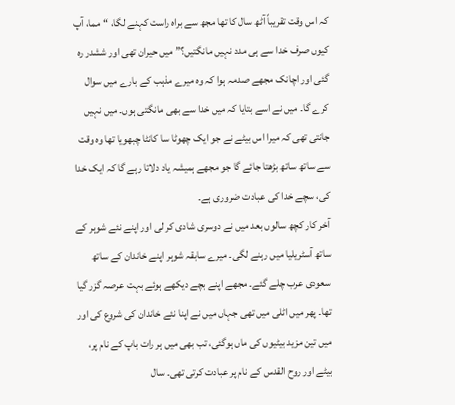کہ اس وقت تقریباً آٹھ سال کا تھا مجھ سے براہ راست کہنے لگا، “مما، آپ کیوں صرف خدا سے ہی مدد نہیں مانگتیں؟” میں حیران تھی اور ششدر رہ گئی اور اچانک مجھے صدمہ ہوا کہ وہ میرے مذہب کے بارے میں سوال کرے گا۔ میں نے اسے بتایا کہ میں خدا سے بھی مانگتی ہوں۔ میں نہیں جانتی تھی کہ میرا اس بیٹے نے جو ایک چھوٹا سا کانٹا چبھویا تھا وہ وقت سے ساتھ ساتھ بڑھتا جائے گا جو مجھے ہمیشہ یاد دلاتا رہے گا کہ ایک خدا کی، سچے خدا کی عبادت ضروری ہے۔
آخر کار کچھ سالوں بعد میں نے دوسری شادی کر لی اور اپنے نئے شوہر کے ساتھ آسٹریلیا میں رہنے لگی۔ میرے سابقہ شوہر اپنے خاندان کے ساتھ سعودی عرب چلے گئے۔ مجھے اپنے بچے دیکھے ہوئے بہت عرصہ گزر گیا تھا۔ پھر میں اٹلی میں تھی جہاں میں نے اپنا نئے خاندان کی شروع کی اور میں تین مزید بیٹیوں کی ماں ہوگئی، تب بھی میں ہر رات باپ کے نام پر، بیٹے اور روح القدس کے نام پر عبادت کرتی تھی۔ سال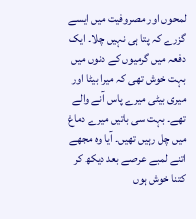لمحوں اور مصروفیت میں ایسے گزرے کہ پتا ہی نہیں چلا۔ ایک دفعہ میں گرمیوں کے دنوں میں بہت خوش تھی کہ میرا بیٹا اور میری بیٹی میرے پاس آنے والے تھے۔ بہت سی باتیں میرے دماغ میں چل رہیں تھیں۔ آیا وہ مجھے اتنے لمبے عرصے بعد دیکھ کر کتنا خوش ہوں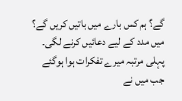گے؟ ہم کس بارے میں باتیں کریں گے؟ میں مدد کے لیے دعائیں کرنے لگی۔ پہلی مرتبہ میرے تفکرات ہوا ہوگئے جب میں نے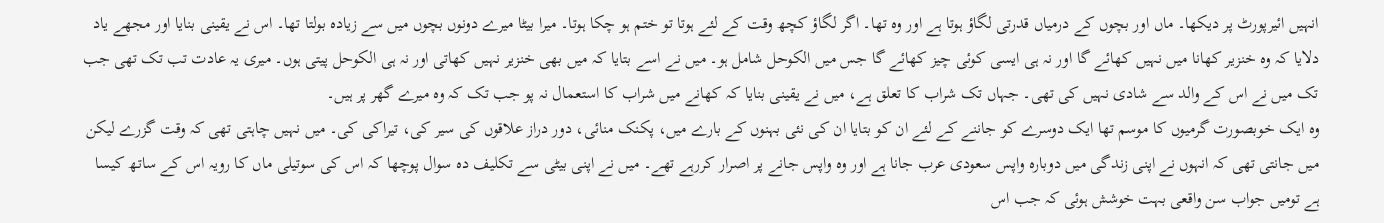انہیں ائیرپورٹ پر دیکھا۔ ماں اور بچوں کے درمیاں قدرتی لگاؤ ہوتا ہے اور وہ تھا۔ اگر لگاؤ کچھ وقت کے لئے ہوتا تو ختم ہو چکا ہوتا۔ میرا بیٹا میرے دونوں بچوں میں سے زیادہ بولتا تھا۔ اس نے یقینی بنایا اور مجھے یاد دلایا کہ وہ خنزیر کھانا میں نہیں کھائے گا اور نہ ہی ایسی کوئی چیز کھائے گا جس میں الکوحل شامل ہو۔ میں نے اسے بتایا کہ میں بھی خنزیر نہیں کھاتی اور نہ ہی الکوحل پیتی ہوں۔ میری یہ عادت تب تک تھی جب تک میں نے اس کے والد سے شادی نہیں کی تھی۔ جہاں تک شراب کا تعلق ہے، میں نے یقینی بنایا کہ کھانے میں شراب کا استعمال نہ پو جب تک کہ وہ میرے گھر پر ہیں۔
وہ ایک خوبصورت گرمیوں کا موسم تھا ایک دوسرے کو جاننے کے لئے ان کو بتایا ان کی نئی بہنوں کے بارے میں، پکنک منائی، دور دراز علاقوں کی سیر کی، تیراکی کی۔ میں نہیں چاہتی تھی کہ وقت گزرے لیکن میں جانتی تھی کہ انہوں نے اپنی زندگی میں دوبارہ واپس سعودی عرب جانا ہے اور وہ واپس جانے پر اصرار کررہے تھے۔ میں نے اپنی بیٹی سے تکلیف دہ سوال پوچھا کہ اس کی سوتیلی ماں کا رویہ اس کے ساتھ کیسا ہے تومیں جواب سن واقعی بہت خوشش ہوئی کہ جب اس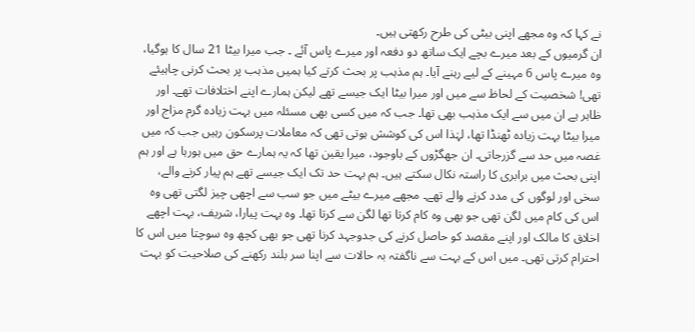نے کہا کہ وہ مجھے اپنی بیٹی کی طرح رکھتی ہیں۔
ان گرمیوں کے بعد میرے بچے ایک ساتھ دو دفعہ اور میرے پاس آئے ۔ جب میرا بیٹا 21 سال کا ہوگیا، وہ میرے پاس 6 مہینے کے لیے رہنے آیا۔ ہم مذہب پر بحث کرتے کیا ہمیں مذہب پر بحث کرنی چاہیئے تھی! شخصیت کے لحاظ سے میں اور میرا بیٹا ایک جیسے تھے لیکن ہمارے اپنے اختلافات تھے۔ اور ظاہر ہے ان میں سے ایک مذہب بھی تھا۔ جب کہ میں کسی بھی مسئلہ میں بہت زیادہ گرم مزاج اور میرا بیٹا بہت زیادہ ٹھنڈا تھا، لہٰذا اس کی کوشش ہوتی تھی کہ معاملات پرسکون رہیں جب کہ میں غصہ میں حد سے گزرجاتی۔ ان جھگڑوں کے باوجود، میرا یقین تھا کہ یہ ہمارے حق میں ہورہا ہے اور ہم اپنی بحث میں برابری کا راستہ نکال سکتے ہیں۔ ہم بہت حد تک ایک جیسے تھے ہم پیار کرنے والے، سخی اور لوگوں کی مدد کرنے والے تھے۔ مجھے میرے بیٹے میں جو سب سے اچھی چیز لگتی تھی وہ اس کی کام میں لگن تھی جو بھی وہ کام کرتا تھا لگن سے کرتا تھا۔ وہ بہت پیارا، شریف، بہت اچھے اخلاق کا مالک اور اپنے مقصد کو حاصل کرنے کی جدوجہد کرنا تھی جو بھی کچھ وہ سوچتا میں اس کا احترام کرتی تھی۔ میں اس کے بہت سے ناگفتہ بہ حالات سے اپنا سر بلند رکھنے کی صلاحیت کو بہت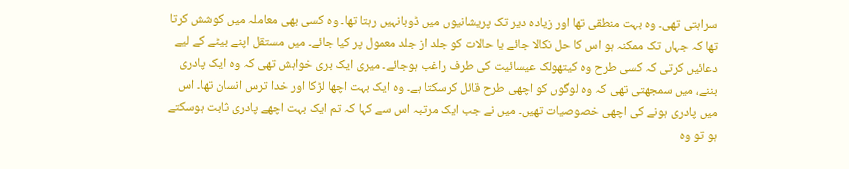سراہتی تھی۔ وہ بہت منطقی تھا اور زیادہ دیر تک پریشانیوں میں ڈوبانہیں رہتا تھا۔ وہ کسی بھی معاملہ میں کوشش کرتا تھا کہ جہاں تک ممکنہ ہو اس کا حل نکالا جائے یا حالات کو جلد از جلد معمول پر کیا جائے۔ میں مستقل اپنے بیٹے کے لیے دعائیں کرتی کہ کسی طرح وہ کیتھولک عیسائیت کی طرف راغب ہوجائے۔ میری ایک بری خواہش تھی کہ وہ ایک پادری بننے، میں سمجھتی تھی کہ وہ لوگوں کو اچھی طرح قائل کرسکتا ہے۔ وہ ایک بہت اچھا لڑکا اور خدا ترس انسان تھا۔ اس میں پادری ہونے کی اچھی خصوصیات تھیں۔ میں نے جب ایک مرتبہ اس سے کہا کہ تم ایک بہت اچھے پادری ثابت ہوسکتے ہو تو وہ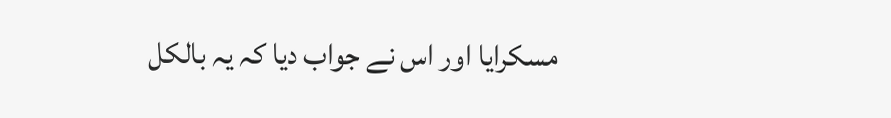مسکرایا اور اس نے جواب دیا کہ یہ بالکل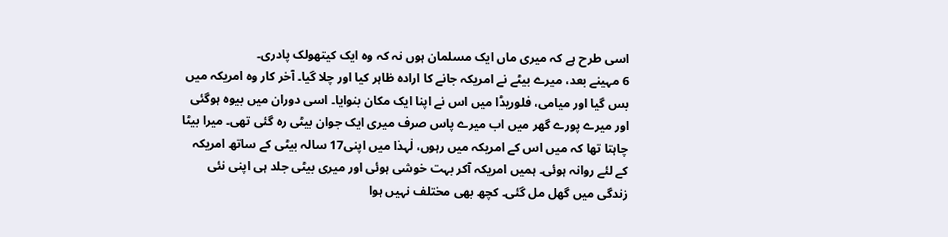اسی طرح ہے کہ میری ماں ایک مسلمان ہوں نہ کہ وہ ایک کیتھولک پادری۔
6 مہینے بعد، میرے بیٹے نے امریکہ جانے کا ارادہ ظاہر کیا اور چلا گیا۔ آخر کار وہ امریکہ میں بس گیا اور میامی، فلوریڈا میں اس نے اپنا ایک مکان بنوایا۔ اسی دوران میں بیوہ ہوگئی اور میرے پورے گھر میں اب میرے پاس صرف میری ایک جوان بیٹی رہ گئی تھی۔ میرا بیٹا چاہتا تھا کہ میں اس کے امریکہ میں رہوں، لٰہذا میں اپنی17 سالہ بیٹی کے ساتھ امریکہ کے لئے روانہ ہوئی۔ ہمیں امریکہ آکر بہت خوشی ہوئی اور میری بیٹی جلد ہی اپنی نئی زندگی میں گھل مل گئی۔ کچھ بھی مختلف نہیں ہوا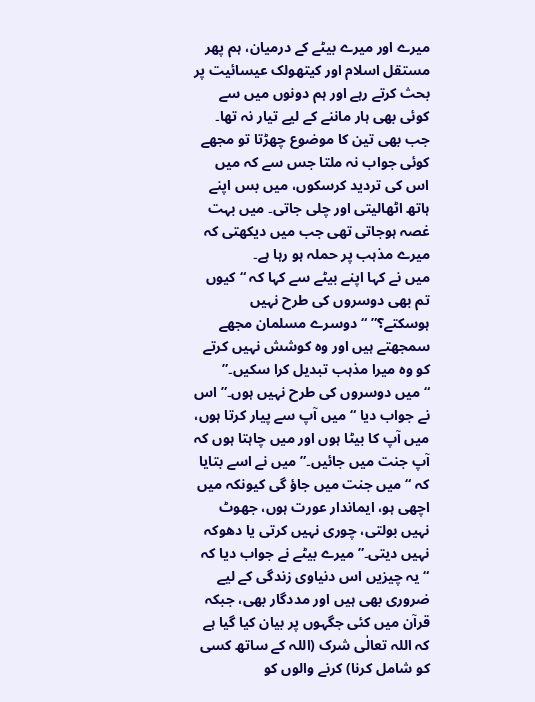میرے اور میرے بیٹے کے درمیان، ہم پھر مستقل اسلام اور کیتھولک عیسائیت پر بحث کرتے رہے اور ہم دونوں میں سے کوئی بھی ہار ماننے کے لیے تیار نہ تھا۔ جب بھی تین کا موضوع چھڑتا تو مجھے کوئی جواب نہ ملتا جس سے کہ میں اس کی تردید کرسکوں، میں بس اپنے ہاتھ اٹھالیتی اور چلی جاتی۔ میں بہت غصہ ہوجاتی تھی جب میں دیکھتی کہ میرے مذہب پر حملہ ہو رہا ہے۔
میں نے کہا اپنے بیٹے سے کہا کہ “کیوں تم بھی دوسروں کی طرح نہیں ہوسکتے؟” “دوسرے مسلمان مجھے سمجھتے ہیں اور وہ کوشش نہیں کرتے کو وہ میرا مذہب تبدیل کرا سکیں۔” “میں دوسروں کی طرح نہیں ہوں۔” اس نے جواب دیا “میں آپ سے پیار کرتا ہوں، میں آپ کا بیٹا ہوں اور میں چاہتا ہوں کہ آپ جنت میں جائیں۔” میں نے اسے بتایا کہ “میں جنت میں جاؤ گی کیونکہ میں اچھی ہو، ایماندار عورت ہوں، جھوٹ نہیں بولتی، چوری نہیں کرتی یا دھوکہ نہیں دیتی۔” میرے بیٹے نے جواب دیا کہ “یہ چیزیں اس دنیاوی زندگی کے لیے ضروری بھی ہیں اور مددگار بھی، جبکہ قرآن میں کئی جگہوں پر بیان کیا گیا ہے کہ اللہ تعالٰی شرک (اللہ کے ساتھ کسی کو شامل کرنا) کرنے والوں کو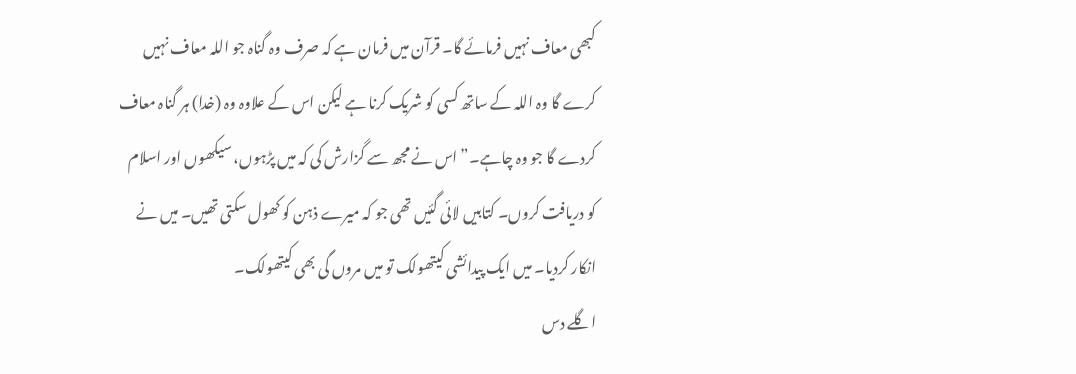کبھی معاف نہیں فرمائے گا۔ قرآن میں فرمان ہے کہ صرف وہ گناہ جو اللہ معاف نہیں کرے گا وہ اللہ کے ساتھ کسی کو شریک کرنا ہے لیکن اس کے علاوہ وہ (خدا) ہر گناہ معاف کردے گا جو وہ چاہے۔” اس نے مجھ سے گزارش کی کہ میں پڑہوں، سیکھوں اور اسلام کو دریافت کروں۔ کتابیں لائی گئیں تھی جو کہ میرے ذہن کو کھول سکتی تھیں۔ میں نے انکار کردیا۔ میں ایک پیدائشی کیتھولک تو میں مروں گی بھی کیتھولک۔
اگلے دس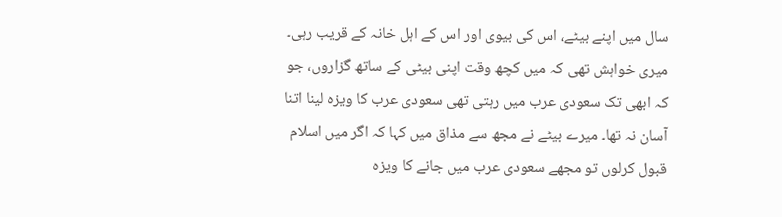سال میں اپنے بیٹے، اس کی بیوی اور اس کے اہل خانہ کے قریب رہی۔ میری خواہش تھی کہ میں کچھ وقت اپنی بیٹی کے ساتھ گزاروں، جو کہ ابھی تک سعودی عرب میں رہتی تھی سعودی عرب کا ویزہ لینا اتنا آسان نہ تھا۔ میرے بیٹے نے مجھ سے مذاق میں کہا کہ اگر میں اسلام قبول کرلوں تو مجھے سعودی عرب میں جانے کا ویزہ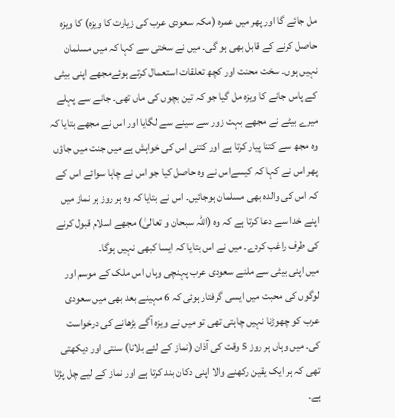مل جائے گا اور پھر میں عمرہ (مکہ سعودی عرب کی زیارت کا ویزہ) کا ویزہ حاصل کرنے کے قابل بھی ہو گی۔ میں نے سختی سے کہا کہ میں مسلمان نہیں ہوں۔ سخت محنت اور کچھ تعلقات استعمال کرتے ہوئےمجھے اپنی بیٹی کے پاس جانے کا ویزہ مل گیا جو کہ تین بچوں کی ماں تھی۔ جانے سے پہلے میرے بیٹے نے مجھے بہت زور سے سینے سے لگایا اور اس نے مجھے بتایا کہ وہ مجھ سے کتنا پیار کرتا ہے اور کتنی اس کی خواہش ہے میں جنت میں جاؤں پھر اس نے کہا کہ کیسےاس نے وہ حاصل کیا جو اس نے چاہا سوائے اس کے کہ اس کی والدہ بھی مسلمان ہوجائیں۔ اس نے بتایا کہ وہ ہر روز ہر نماز میں اپنے خدا سے دعا کرتا ہے کہ وہ (اللہ سبحان و تعالیٰ) مجھے اسلام قبول کرنے کی طرف راغب کردے۔ میں نے اس بتایا کہ ایسا کبھی نہیں ہوگا۔
میں اپنی بیٹی سے ملنے سعودی عرب پہنچی وہاں اس ملک کے موسم اور لوگوں کی محبت میں ایسی گرفتار ہوئی کہ 6 مہینے بعد بھی میں سعودی عرب کو چھوڑنا نہیں چاہتی تھی تو میں نے ویزہ آگے بڑھانے کی درخواست کی۔ میں وہاں ہر روز 5 وقت کی آذان (نماز کے لئے بلانا) سنتی اور دیکھتی تھی کہ ہر ایک یقین رکھنے والا اپنی دکان بند کرتا ہے اور نماز کے لیے چل پڑتا ہے۔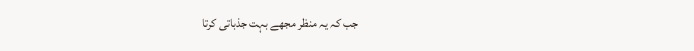جب کہ یہ منظر مجھے بہت جذباتی کرتا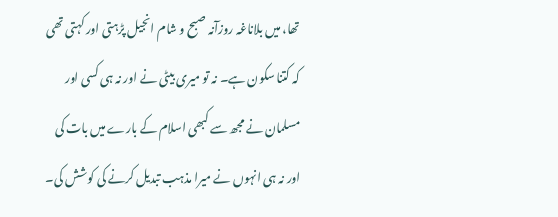تھا، میں بلاناغہ روزآنہ صبح و شام انجیل پڑہتی اور کہتی تھی کہ کتنا سکون ہے۔ نہ تو میری بیٹی نے اور نہ ہی کسی اور مسلمان نے مجھ سے کبھی اسلام کے بارے میں بات کی اور نہ ہی انہوں نے میرا مذہب تبدیل کرنے کی کوشش کی۔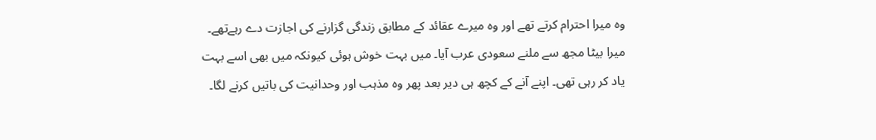وہ میرا احترام کرتے تھے اور وہ میرے عقائد کے مطابق زندگی گزارنے کی اجازت دے رہےتھے۔
میرا بیٹا مجھ سے ملنے سعودی عرب آیا۔ میں بہت خوش ہوئی کیونکہ میں بھی اسے بہت یاد کر رہی تھی۔ اپنے آنے کے کچھ ہی دیر بعد پھر وہ مذہب اور وحدانیت کی باتیں کرنے لگا۔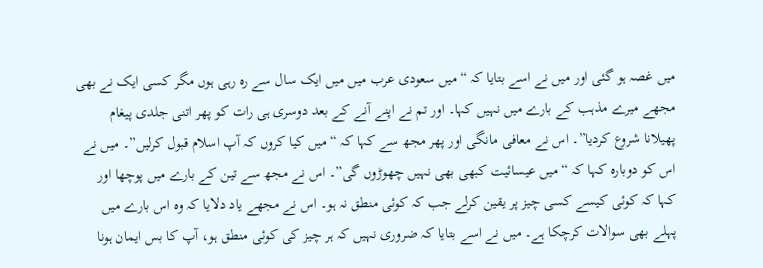میں غصہ ہو گئی اور میں نے اسے بتایا کہ “میں سعودی عرب میں میں ایک سال سے رہ رہی ہوں مگر کسی ایک نے بھی مجھے میرے مذہب کے بارے میں نہیں کہا۔ اور تم نے اپنے آنے کے بعد دوسری ہی رات کو پھر اتنی جلدی پیغام پھیلانا شروع کردیا”۔ اس نے معافی مانگی اور پھر مجھ سے کہا کہ “میں کیا کروں کہ آپ اسلام قبول کرلیں”۔ میں نے اس کو دوبارہ کہا کہ “میں عیسائیت کبھی بھی نہیں چھوڑوں گی”۔ اس نے مجھ سے تین کے بارے میں پوچھا اور کہا کہ کوئی کیسے کسی چیز پر یقین کرلے جب کہ کوئی منطق نہ ہو۔ اس نے مجھے یاد دلایا کہ وہ اس بارے میں پہلے بھی سوالات کرچکا ہے۔ میں نے اسے بتایا کہ ضروری نہیں کہ ہر چیز کی کوئی منطق ہو، آپ کا بس ایمان ہونا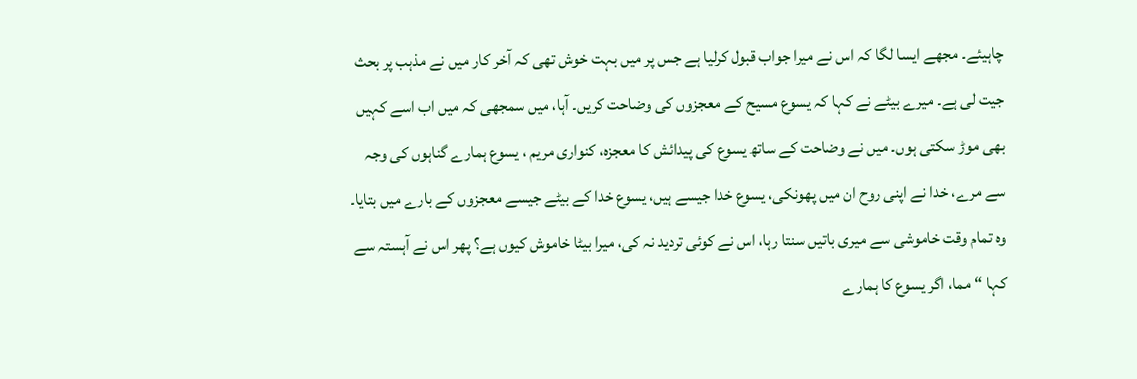چاہیئے۔ مجھے ایسا لگا کہ اس نے میرا جواب قبول کرلیا ہے جس پر میں بہت خوش تھی کہ آخر کار میں نے مذہب پر بحث جیت لی ہے۔ میرے بیٹے نے کہا کہ یسوع مسیح کے معجزوں کی وضاحت کریں۔ آہا، میں سمجھی کہ میں اب اسے کہیں بھی موڑ سکتی ہوں۔ میں نے وضاحت کے ساتھ یسوع کی پیدائش کا معجزہ، کنواری مریم ، یسوع ہمارے گناہوں کی وجہ سے مرے، خدا نے اپنی روح ان میں پھونکی، یسوع خدا جیسے ہیں، یسوع خدا کے بیٹے جیسے معجزوں کے بارے میں بتایا۔ وہ تمام وقت خاموشی سے میری باتیں سنتا رہا، اس نے کوئی تردید نہ کی، میرا بیٹا خاموش کیوں ہے؟ پھر اس نے آہستہ سے کہا “مما، اگر یسوع کا ہمارے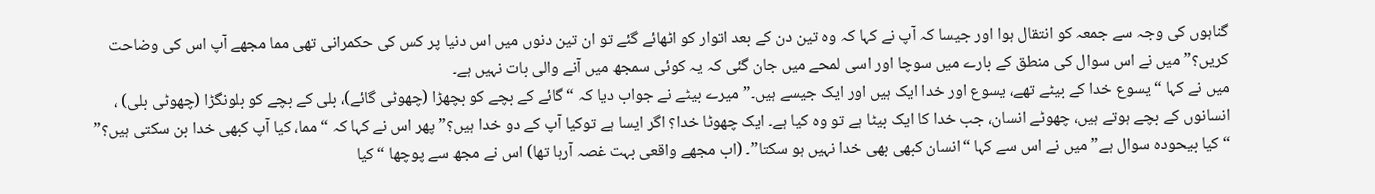گناہوں کی وجہ سے جمعہ کو انتقال ہوا اور جیسا کہ آپ نے کہا کہ وہ تین دن کے بعد اتوار کو اٹھائے گئے تو ان تین دنوں میں اس دنیا پر کس کی حکمرانی تھی مما مجھے آپ اس کی وضاحت کریں؟” میں نے اس سوال کی منطق کے بارے میں سوچا اور اسی لمحے میں جان گئی کہ یہ کوئی سمجھ میں آنے والی بات نہیں ہے۔
میں نے کہا “یسوع خدا کے بیٹے تھے، یسوع اور خدا ایک ہیں اور ایک جیسے ہیں۔” میرے بیٹے نے جواب دیا کہ “گائے کے بچے کو بچھڑا (چھوٹی گائے)، بلی کے بچے کو بلونگڑا (چھوٹی بلی) ، انسانوں کے بچے ہوتے ہیں، چھوٹے انسان، جب خدا کا ایک بیٹا ہے تو وہ کیا ہے۔ ایک چھوٹا خدا؟ اگر ایسا ہے توکیا آپ کے دو خدا ہیں؟” پھر اس نے کہا کہ “مما، کیا آپ کبھی خدا بن سکتی ہیں؟” “کیا بیحودہ سوال ہے” میں نے اس سے کہا “انسان کبھی بھی خدا نہیں ہو سکتا”۔ (اب مجھے واقعی بہت غصہ آرہا تھا) اس نے مجھ سے پوچھا “کیا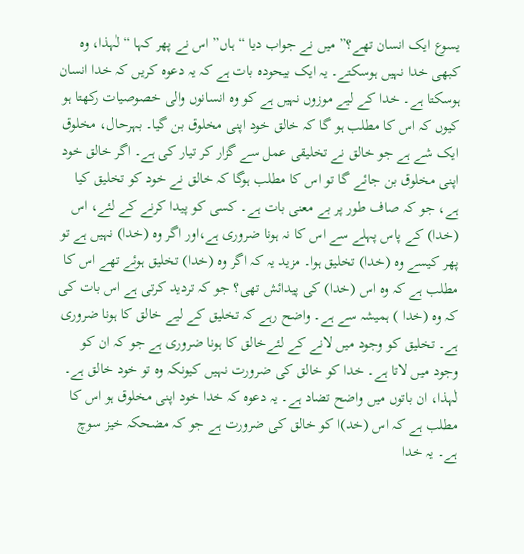یسوع ایک انسان تھے؟” میں نے جواب دیا “ہاں” اس نے پھر کہا “لٰہذا، وہ کبھی خدا نہیں ہوسکتے۔ یہ ایک بیحودہ بات ہے کہ یہ دعوہ کریں کہ خدا انسان ہوسکتا ہے۔ خدا کے لیے موزوں نہیں ہے کو وہ انسانوں والی خصوصیات رکھتا ہو کیوں کہ اس کا مطلب ہو گا کہ خالق خود اپنی مخلوق بن گیا۔ بہرحال، مخلوق ایک شے ہے جو خالق نے تخلیقی عمل سے گزار کر تیار کی ہے۔ اگر خالق خود اپنی مخلوق بن جائے گا تو اس کا مطلب ہوگا کہ خالق نے خود کو تخلیق کیا ہے، جو کہ صاف طور پر بے معنی بات ہے۔ کسی کو پیدا کرنے کے لئے، اس (خدا) کے پاس پہلے سے اس کا نہ ہونا ضروری ہے،اور اگر وہ (خدا) نہیں ہے تو پھر کیسے وہ (خدا) تخلیق ہوا۔ مزید یہ کہ اگر وہ (خدا) تخلیق ہوئے تھے اس کا مطلب ہے کہ وہ اس (خدا) کی پیدائش تھی؟ جو کہ تردید کرتی ہے اس بات کی کہ وہ (خدا ) ہمیشہ سے ہے۔ واضح رہے کہ تخلیق کے لیے خالق کا ہونا ضروری ہے۔ تخلیق کو وجود میں لانے کے لئےخالق کا ہونا ضروری ہے جو کہ ان کو وجود میں لاتا ہے۔ خدا کو خالق کی ضرورت نہیں کیونکہ وہ تو خود خالق ہے۔ لٰہذا، ان باتوں میں واضح تضاد ہے۔ یہ دعوہ کہ خدا خود اپنی مخلوق ہو اس کا مطلب ہے کہ اس (خد)ا کو خالق کی ضرورت ہے جو کہ مضحکہ خیز سوچ ہے۔ یہ خدا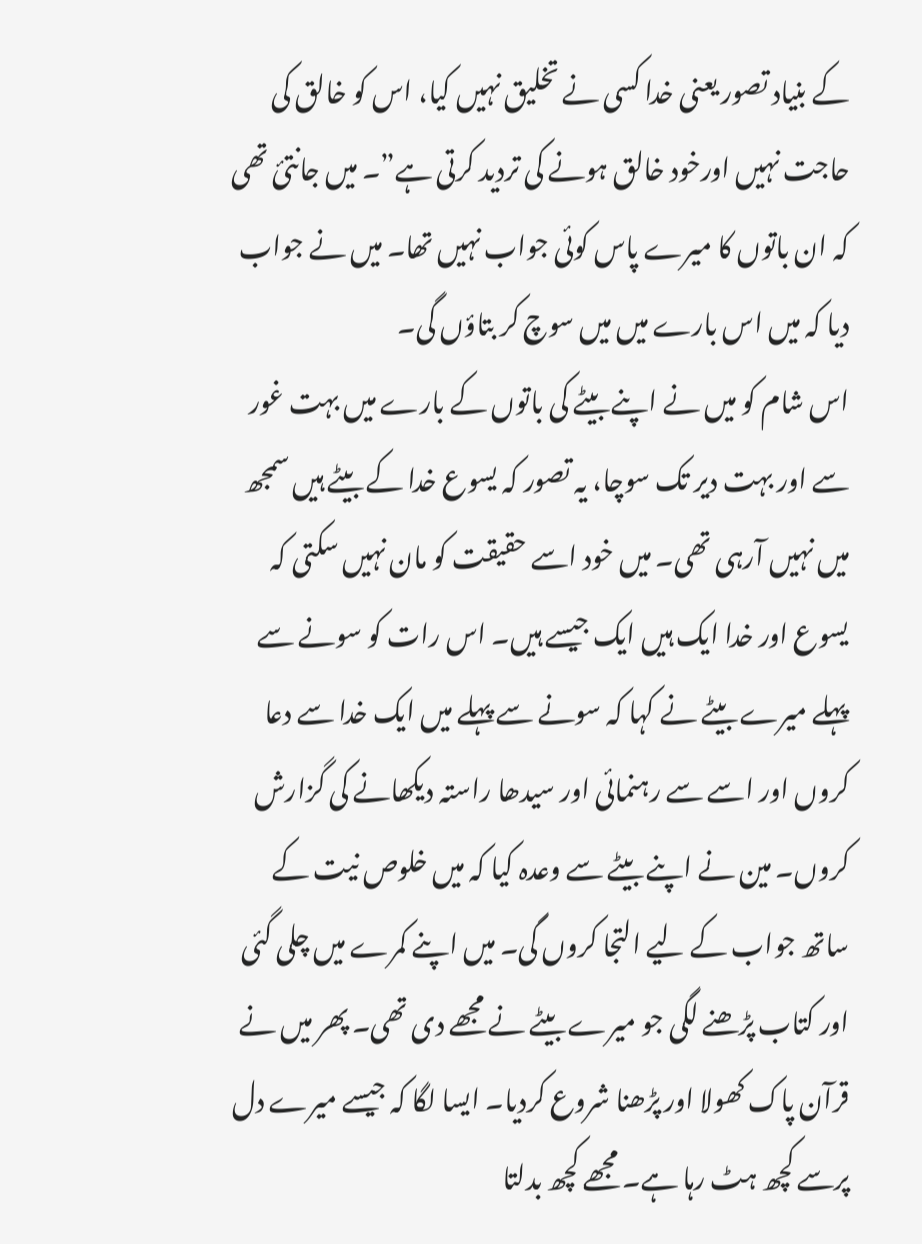کے بنیاد تصور یعنی خدا کسی نے تخلیق نہیں کیا، اس کو خالق کی حاجت نہیں اورخود خالق ہونے کی تردید کرتی ہے”۔ میں جانتئ تھی کہ ان باتوں کا میرے پاس کوئی جواب نہیں تھا۔ میں نے جواب دیا کہ میں اس بارے میں میں سوچ کر بتاؤں گی۔
اس شام کو میں نے اپنے بیٹے کی باتوں کے بارے میں بہت غور سے اور بہت دیر تک سوچا، یہ تصور کہ یسوع خدا کے بیٹے ہیں سمجھ میں نہیں آرہی تھی۔ میں خود اسے حقیقت کو مان نہیں سکتی کہ یسوع اور خدا ایک ہیں ایک جیسے ہیں۔ اس رات کو سونے سے پہلے میرے بیٹے نے کہا کہ سونے سے پہلے میں ایک خدا سے دعا کروں اور اسے سے رہنمائی اور سیدھا راستہ دیکھانے کی گزارش کروں۔ مین نے اپنے بیٹے سے وعدہ کیا کہ میں خلوص نیت کے ساتھ جواب کے لیے التجا کروں گی۔ میں اپنے کمرے میں چلی گئی اور کتاب پڑھنے لگی جو میرے بیٹے نے مجھے دی تھی۔ پھر میں نے قرآن پاک کھولا اور پڑھنا شروع کردیا۔ ایسا لگا کہ جیسے میرے دل پرسے کچھ ہٹ رہا ہے۔ مجھے کچھ بدلتا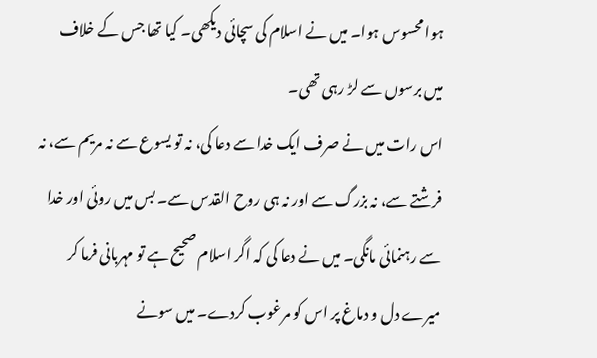ہوا محسوس ہوا۔ میں نے اسلام کی سچائی دیکھی۔ کیا تھا جس کے خلاف میں برسوں سے لڑ رہی تھی۔
اس رات میں نے صرف ایک خدا سے دعا کی، نہ تو یسوع سے نہ مریم سے، نہ فرشتے سے، نہ بزرگ سے اور نہ ہی روح القدس سے۔ بس میں روئی اور خدا سے رہنمائی مانگی۔ میں نے دعا کی کہ اگر اسلام صحیح ہے تو مہربانی فرما کر میرے دل و دماغ پر اس کو مرغوب کردے۔ میں سونے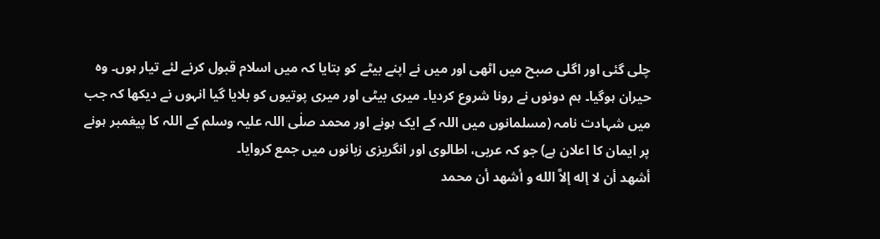چلی گئی اور اگلی صبح میں اٹھی اور میں نے اپنے بیٹے کو بتایا کہ میں اسلام قبول کرنے لئے تیار ہوں۔ وہ حیران ہوگیا۔ ہم دونوں نے رونا شروع کردیا۔ میری بیٹی اور میری پوتیوں کو بلایا گیا انہوں نے دیکھا کہ جب میں شہادت نامہ (مسلمانوں میں اللہ کے ایک ہونے اور محمد صلٰی اللہ علیہ وسلم کے اللہ کا پیغمبر ہونے پر ایمان کا اعلان ہے) جو کہ عربی، اطالوی اور انگریزی زبانوں میں جمع کروایا۔
أشهد أن لا إله إلاَّ الله و أشهد أن محمد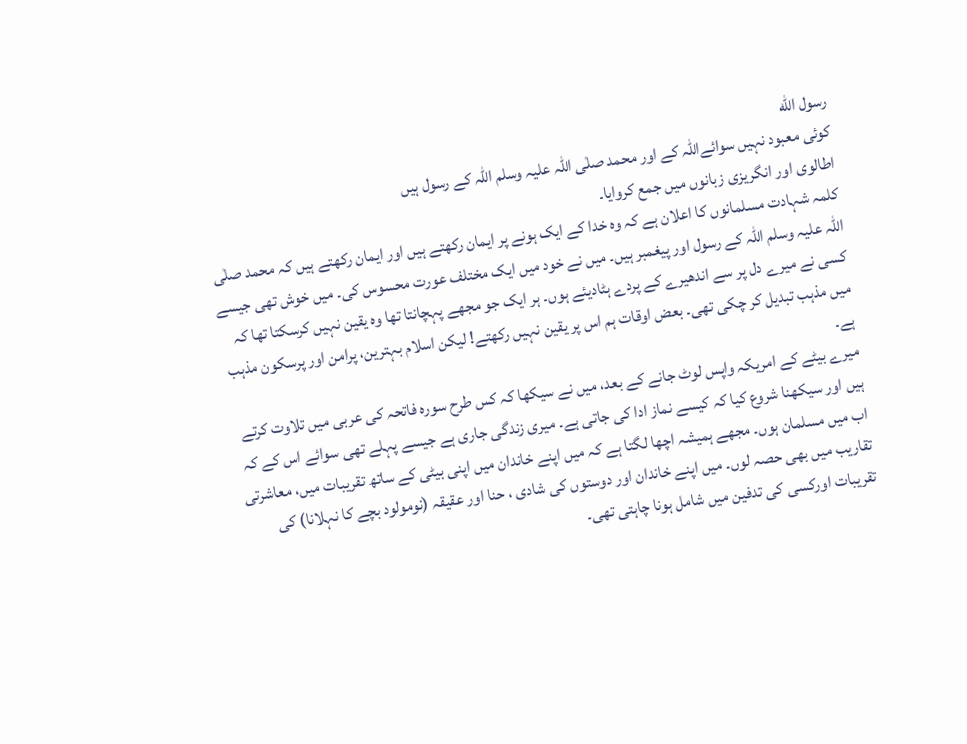رسول الله
کوئی معبود نہیں سوائےاللہ کے اور محمد صلٰی اللہ علیہ وسلم اللہ کے رسول ہیں
اطالوی اور انگریزی زبانوں میں جمع کروایا۔
کلمہ شہادت مسلمانوں کا اعلان ہے کہ وہ خدا کے ایک ہونے پر ایمان رکھتے ہیں اور ایمان رکھتے ہیں کہ محمد صلٰی اللہ علیہ وسلم اللہ کے رسول اور پیغمبر ہیں۔ میں نے خود میں ایک مختلف عورت محسوس کی۔ میں خوش تھی جیسے کسی نے میرے دل پر سے اندھیرے کے پردے ہٹادیئے ہوں۔ ہر ایک جو مجھے پہچانتا تھا وہ یقین نہیں کرسکتا تھا کہ میں مذہب تبدیل کر چکی تھی۔ بعض اوقات ہم اس پر یقین نہیں رکھتے! لیکن اسلام بہترین، پرامن اور پرسکون مذہب ہے۔
میرے بیٹے کے امریکہ واپس لوٹ جانے کے بعد، میں نے سیکھا کہ کس طرح سورہ فاتحہ کی عربی میں تلاوت کرتے ہیں اور سیکھنا شروع کیا کہ کیسے نماز ادا کی جاتی ہے۔ میری زندگی جاری ہے جیسے پہلے تھی سوائے اس کے کہ اب میں مسلمان ہوں۔ مجھے ہمیشہ اچھا لگتا ہے کہ میں اپنے خاندان میں اپنی بیٹی کے ساتھ تقریبات میں، معاشرتی تقاریب میں بھی حصہ لوں۔ میں اپنے خاندان اور دوستوں کی شادی ، حنا اور عقیقہ (نومولود بچے کا نہلانا) کی تقریبات اورکسی کی تدفین میں شامل ہونا چاہتی تھی۔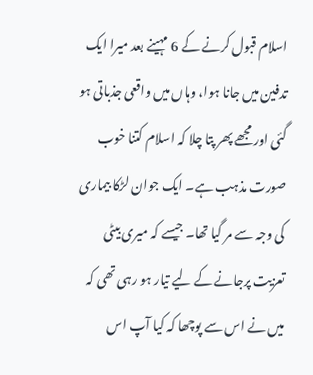اسلام قبول کرنے کے 6 مہینے بعد میرا ایک تدفین میں جانا ہوا، وہاں میں واقعی جذباتی ہو گئی اور مجھے پھر پتا چلا کہ اسلام کتنا خوب صورت مذہب ہے۔ ایک جوان لڑکا بیماری کی وجہ سے مر گیا تھا۔ جیسے کہ میری بیٹی تعزیت پرجانے کے لیے تیار ہو رہی تھی کہ میں نے اس سے پوچھا کہ کیا آپ اس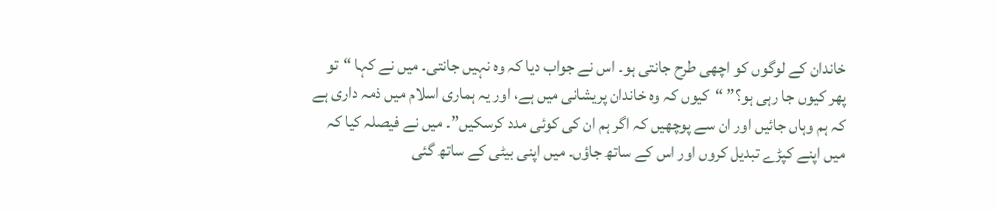خاندان کے لوگوں کو اچھی طرح جانتی ہو۔ اس نے جواب دیا کہ وہ نہیں جانتی۔ میں نے کہا “تو پھر کیوں جا رہی ہو؟” “کیوں کہ وہ خاندان پریشانی میں ہے، اور یہ ہماری اسلام میں ذمہ داری ہے کہ ہم وہاں جائیں اور ان سے پوچھیں کہ اگر ہم ان کی کوئی مدد کرسکیں”۔ میں نے فیصلہ کیا کہ میں اپنے کپڑے تبدیل کروں اور اس کے ساتھ جاؤں۔ میں اپنی بیٹی کے ساتھ گئی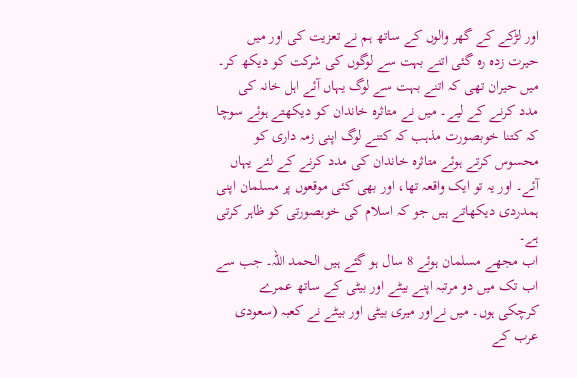اور لڑکے کے گھر والوں کے ساتھ ہم نے تعزیت کی اور میں حیرت زدہ رہ گئی اتنے بہت سے لوگوں کی شرکت کو دیکھ کر۔ میں حیران تھی کہ اتنے بہت سے لوگ یہاں آئے اہل خانہ کی مدد کرنے کے لیے۔ میں نے متاثرہ خاندان کو دیکھتے ہوئے سوچا کہ کتنا خوبصورت مذہب کہ کتنے لوگ اپنی زمہ داری کو محسوس کرتے ہوئے متاثرہ خاندان کی مدد کرنے کے لئے یہاں آئے۔ اور یہ تو ایک واقعہ تھا، اور بھی کئی موقعوں پر مسلمان اپنی ہمدردی دیکھاتے ہیں جو کہ اسلام کی خوبصورتی کو ظاہر کرتی ہے۔
اب مجھے مسلمان ہوئے 8 سال ہو گئے ہیں الحمد اللہ۔ جب سے اب تک میں دو مرتبہ اپنے بیٹے اور بیٹی کے ساتھ عمرے کرچکی ہوں۔ میں نےاور میری بیٹی اور بیٹے نے کعبہ (سعودی عرب کے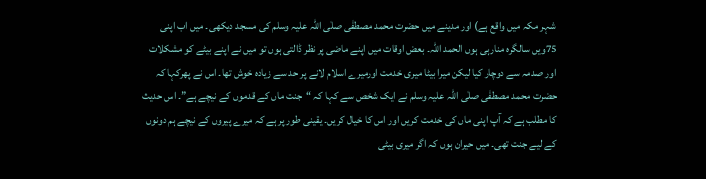شہر مکہ میں واقع ہے) اور مدینے میں حضرت محمد مصطفٰی صلٰی اللہ علیہ وسلم کی مسجد دیکھی۔ میں اب اپنی 75ویں سالگرہ منارہی ہوں الحمد اللہ۔ بعض اوقات میں اپنے ماضی پر نظر ڈالتی ہوں تو میں نے اپنے بیٹے کو مشکلات اور صدمہ سے دوچار کیا لیکن میرا بیٹا میری خدمت اورمیرے اسلام لانے پر حد سے زیادہ خوش تھا۔ اس نے پھرکہا کہ حضرت محمد مصطفٰی صلٰی اللہ علیہ وسلم نے ایک شخص سے کہا کہ “جنت ماں کے قدموں کے نیچے ہے”۔ اس حدیث کا مطلب ہے کہ آپ اپنی ماں کی خدمت کریں اور اس کا خیال کریں۔ یقینی طور پر ہے کہ میرے پیروں کے نیچے ہم دونوں کے لیے جنت تھی۔ میں حیران ہوں کہ اگر میری بیٹی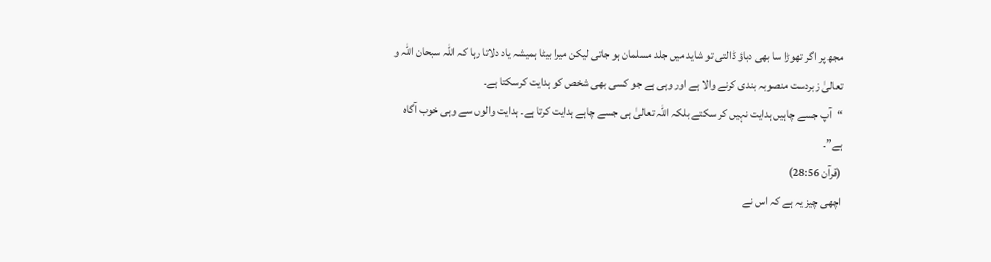مجھ پر اگر تھوڑا سا بھی دباؤ ڈالتی تو شاید میں جلد مسلمان ہو جاتی لیکن میرا بیٹا ہمیشہ یاد دلاتا رہا کہ اللہ سبحان اللہ و تعالیٰ زبردست منصوبہ بندی کرنے والا ہے اور وہی ہے جو کسی بھی شخص کو ہدایت کرسکتا ہے۔
“آپ جسے چاہیں ہدایت نہیں کر سکتے بلکہ اللہ تعالیٰ ہی جسے چاہے ہدایت کرتا ہے۔ ہدایت والوں سے وہی خوب آگاه ہے”۔
(قرآن 28:56)
اچھی چیز یہ ہے کہ اس نے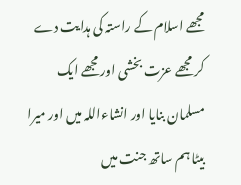مجھے اسلام کے راستہ کی ہدایت دے کر مجھے عزت بخشی اور مجھے ایک مسلمان بنایا اور انشاءاللہ میں اور میرا بیٹا ہم ساتھ جنت میں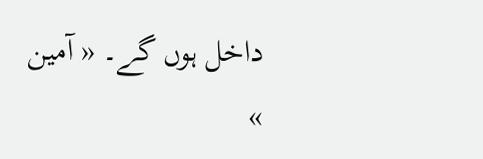داخل ہوں گے۔ « آمین »